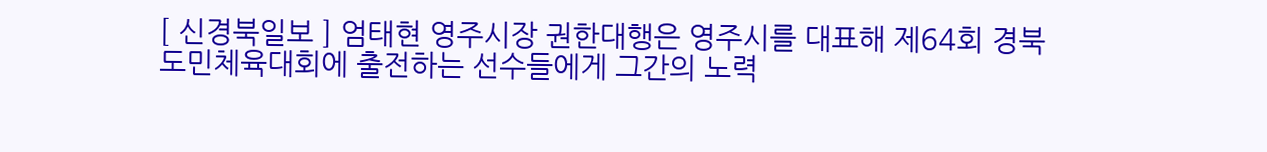[ 신경북일보 ] 엄태현 영주시장 권한대행은 영주시를 대표해 제64회 경북도민체육대회에 출전하는 선수들에게 그간의 노력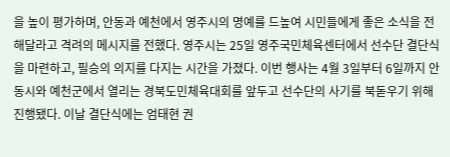을 높이 평가하며, 안동과 예천에서 영주시의 명예를 드높여 시민들에게 좋은 소식을 전해달라고 격려의 메시지를 전했다. 영주시는 25일 영주국민체육센터에서 선수단 결단식을 마련하고, 필승의 의지를 다지는 시간을 가졌다. 이번 행사는 4월 3일부터 6일까지 안동시와 예천군에서 열리는 경북도민체육대회를 앞두고 선수단의 사기를 북돋우기 위해 진행됐다. 이날 결단식에는 엄태현 권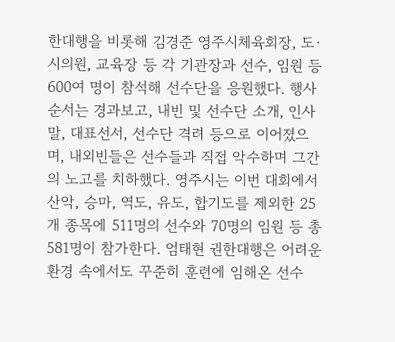한대행을 비롯해 김경준 영주시체육회장, 도·시의원, 교육장 등 각 기관장과 선수, 임원 등 600여 명이 참석해 선수단을 응원했다. 행사 순서는 경과보고, 내빈 및 선수단 소개, 인사말, 대표선서, 선수단 격려 등으로 이어졌으며, 내외빈들은 선수들과 직접 악수하며 그간의 노고를 치하했다. 영주시는 이번 대회에서 산악, 승마, 역도, 유도, 합기도를 제외한 25개 종목에 511명의 선수와 70명의 임원 등 총 581명이 참가한다. 엄태현 권한대행은 어려운 환경 속에서도 꾸준히 훈련에 임해온 선수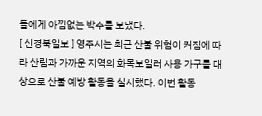들에게 아낌없는 박수를 보냈다.
[ 신경북일보 ] 영주시는 최근 산불 위험이 커짐에 따라 산림과 가까운 지역의 화목보일러 사용 가구를 대상으로 산불 예방 활동을 실시했다. 이번 활동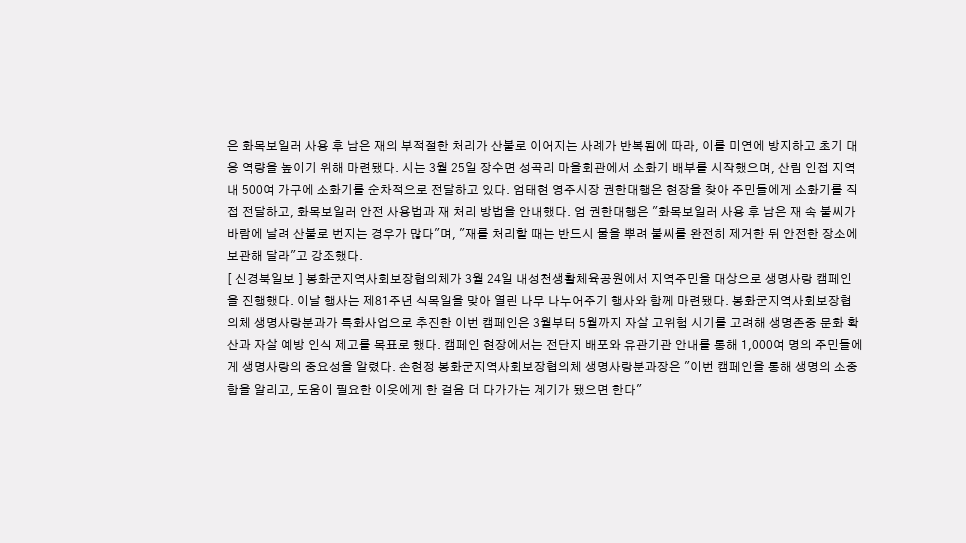은 화목보일러 사용 후 남은 재의 부적절한 처리가 산불로 이어지는 사례가 반복됨에 따라, 이를 미연에 방지하고 초기 대응 역량을 높이기 위해 마련됐다. 시는 3월 25일 장수면 성곡리 마을회관에서 소화기 배부를 시작했으며, 산림 인접 지역 내 500여 가구에 소화기를 순차적으로 전달하고 있다. 엄태현 영주시장 권한대행은 현장을 찾아 주민들에게 소화기를 직접 전달하고, 화목보일러 안전 사용법과 재 처리 방법을 안내했다. 엄 권한대행은 "화목보일러 사용 후 남은 재 속 불씨가 바람에 날려 산불로 번지는 경우가 많다"며, "재를 처리할 때는 반드시 물을 뿌려 불씨를 완전히 제거한 뒤 안전한 장소에 보관해 달라"고 강조했다.
[ 신경북일보 ] 봉화군지역사회보장협의체가 3월 24일 내성천생활체육공원에서 지역주민을 대상으로 생명사랑 캠페인을 진행했다. 이날 행사는 제81주년 식목일을 맞아 열린 나무 나누어주기 행사와 함께 마련됐다. 봉화군지역사회보장협의체 생명사랑분과가 특화사업으로 추진한 이번 캠페인은 3월부터 5월까지 자살 고위험 시기를 고려해 생명존중 문화 확산과 자살 예방 인식 제고를 목표로 했다. 캠페인 현장에서는 전단지 배포와 유관기관 안내를 통해 1,000여 명의 주민들에게 생명사랑의 중요성을 알렸다. 손현정 봉화군지역사회보장협의체 생명사랑분과장은 "이번 캠페인을 통해 생명의 소중함을 알리고, 도움이 필요한 이웃에게 한 걸음 더 다가가는 계기가 됐으면 한다"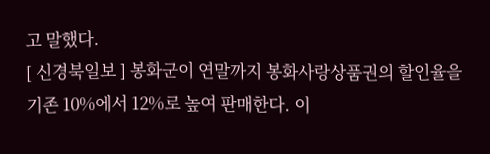고 말했다.
[ 신경북일보 ] 봉화군이 연말까지 봉화사랑상품권의 할인율을 기존 10%에서 12%로 높여 판매한다. 이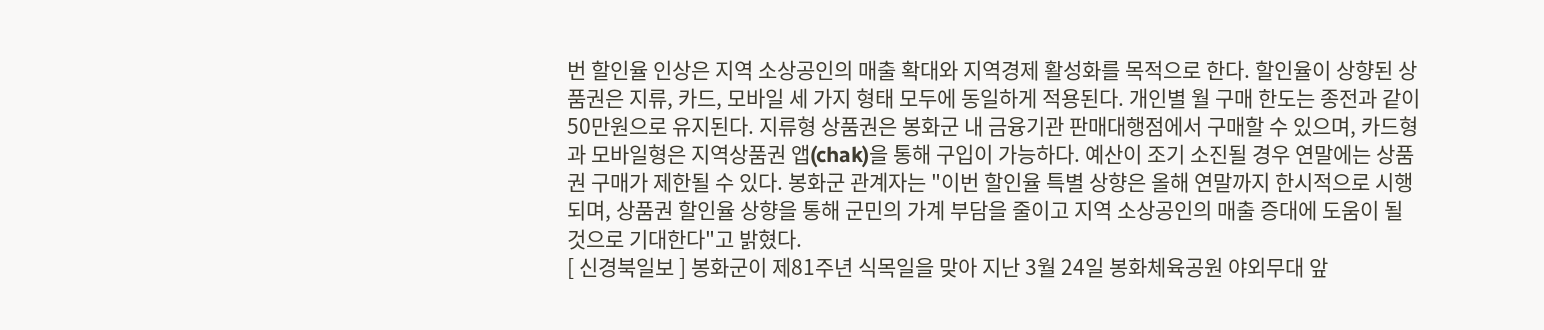번 할인율 인상은 지역 소상공인의 매출 확대와 지역경제 활성화를 목적으로 한다. 할인율이 상향된 상품권은 지류, 카드, 모바일 세 가지 형태 모두에 동일하게 적용된다. 개인별 월 구매 한도는 종전과 같이 50만원으로 유지된다. 지류형 상품권은 봉화군 내 금융기관 판매대행점에서 구매할 수 있으며, 카드형과 모바일형은 지역상품권 앱(chak)을 통해 구입이 가능하다. 예산이 조기 소진될 경우 연말에는 상품권 구매가 제한될 수 있다. 봉화군 관계자는 "이번 할인율 특별 상향은 올해 연말까지 한시적으로 시행되며, 상품권 할인율 상향을 통해 군민의 가계 부담을 줄이고 지역 소상공인의 매출 증대에 도움이 될 것으로 기대한다"고 밝혔다.
[ 신경북일보 ] 봉화군이 제81주년 식목일을 맞아 지난 3월 24일 봉화체육공원 야외무대 앞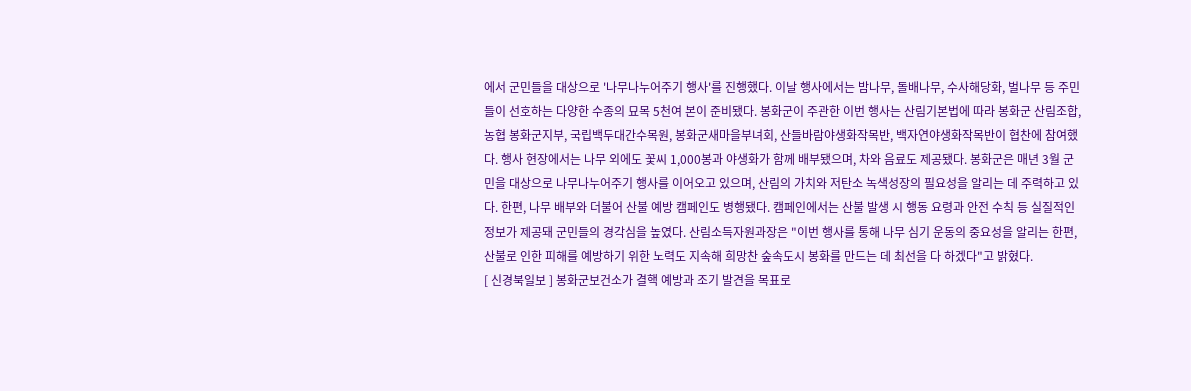에서 군민들을 대상으로 '나무나누어주기 행사'를 진행했다. 이날 행사에서는 밤나무, 돌배나무, 수사해당화, 벌나무 등 주민들이 선호하는 다양한 수종의 묘목 5천여 본이 준비됐다. 봉화군이 주관한 이번 행사는 산림기본법에 따라 봉화군 산림조합, 농협 봉화군지부, 국립백두대간수목원, 봉화군새마을부녀회, 산들바람야생화작목반, 백자연야생화작목반이 협찬에 참여했다. 행사 현장에서는 나무 외에도 꽃씨 1,000봉과 야생화가 함께 배부됐으며, 차와 음료도 제공됐다. 봉화군은 매년 3월 군민을 대상으로 나무나누어주기 행사를 이어오고 있으며, 산림의 가치와 저탄소 녹색성장의 필요성을 알리는 데 주력하고 있다. 한편, 나무 배부와 더불어 산불 예방 캠페인도 병행됐다. 캠페인에서는 산불 발생 시 행동 요령과 안전 수칙 등 실질적인 정보가 제공돼 군민들의 경각심을 높였다. 산림소득자원과장은 "이번 행사를 통해 나무 심기 운동의 중요성을 알리는 한편, 산불로 인한 피해를 예방하기 위한 노력도 지속해 희망찬 숲속도시 봉화를 만드는 데 최선을 다 하겠다"고 밝혔다.
[ 신경북일보 ] 봉화군보건소가 결핵 예방과 조기 발견을 목표로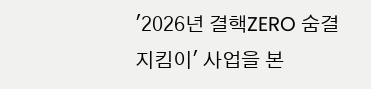'2026년 결핵ZERO 숨결지킴이' 사업을 본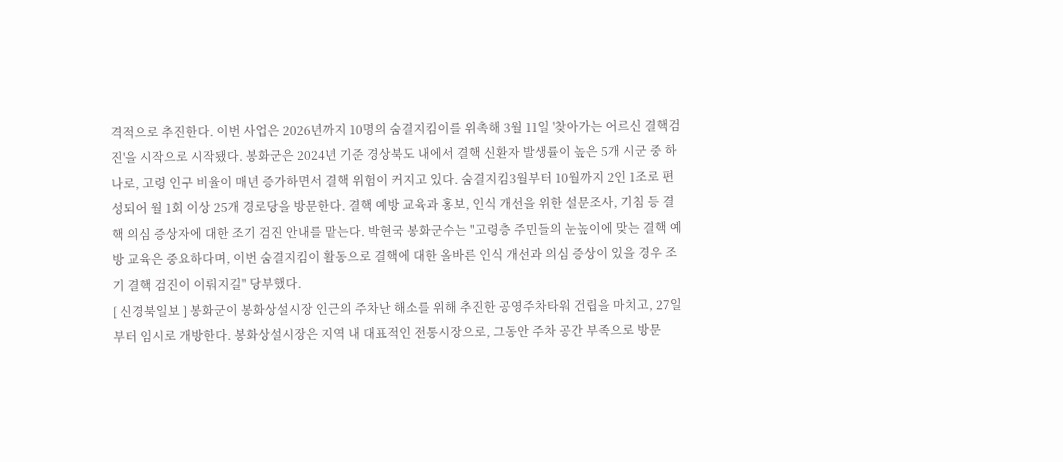격적으로 추진한다. 이번 사업은 2026년까지 10명의 숨결지킴이를 위촉해 3월 11일 '찾아가는 어르신 결핵검진'을 시작으로 시작됐다. 봉화군은 2024년 기준 경상북도 내에서 결핵 신환자 발생률이 높은 5개 시군 중 하나로, 고령 인구 비율이 매년 증가하면서 결핵 위험이 커지고 있다. 숨결지킴3월부터 10월까지 2인 1조로 편성되어 월 1회 이상 25개 경로당을 방문한다. 결핵 예방 교육과 홍보, 인식 개선을 위한 설문조사, 기침 등 결핵 의심 증상자에 대한 조기 검진 안내를 맡는다. 박현국 봉화군수는 "고령층 주민들의 눈높이에 맞는 결핵 예방 교육은 중요하다며, 이번 숨결지킴이 활동으로 결핵에 대한 올바른 인식 개선과 의심 증상이 있을 경우 조기 결핵 검진이 이뤄지길" 당부했다.
[ 신경북일보 ] 봉화군이 봉화상설시장 인근의 주차난 해소를 위해 추진한 공영주차타워 건립을 마치고, 27일부터 임시로 개방한다. 봉화상설시장은 지역 내 대표적인 전통시장으로, 그동안 주차 공간 부족으로 방문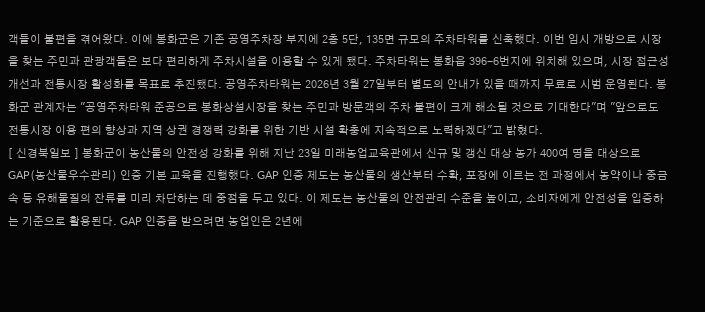객들이 불편을 겪어왔다. 이에 봉화군은 기존 공영주차장 부지에 2층 5단, 135면 규모의 주차타워를 신축했다. 이번 임시 개방으로 시장을 찾는 주민과 관광객들은 보다 편리하게 주차시설을 이용할 수 있게 됐다. 주차타워는 봉화읍 396-6번지에 위치해 있으며, 시장 접근성 개선과 전통시장 활성화를 목표로 추진됐다. 공영주차타워는 2026년 3월 27일부터 별도의 안내가 있을 때까지 무료로 시범 운영된다. 봉화군 관계자는 "공영주차타워 준공으로 봉화상설시장을 찾는 주민과 방문객의 주차 불편이 크게 해소될 것으로 기대한다"며 "앞으로도 전통시장 이용 편의 향상과 지역 상권 경쟁력 강화를 위한 기반 시설 확충에 지속적으로 노력하겠다"고 밝혔다.
[ 신경북일보 ] 봉화군이 농산물의 안전성 강화를 위해 지난 23일 미래농업교육관에서 신규 및 갱신 대상 농가 400여 명을 대상으로 GAP(농산물우수관리) 인증 기본 교육을 진행했다. GAP 인증 제도는 농산물의 생산부터 수확, 포장에 이르는 전 과정에서 농약이나 중금속 등 유해물질의 잔류를 미리 차단하는 데 중점을 두고 있다. 이 제도는 농산물의 안전관리 수준을 높이고, 소비자에게 안전성을 입증하는 기준으로 활용된다. GAP 인증을 받으려면 농업인은 2년에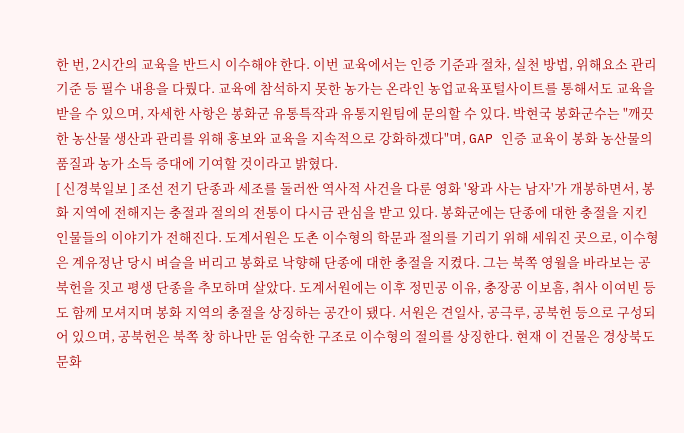한 번, 2시간의 교육을 반드시 이수해야 한다. 이번 교육에서는 인증 기준과 절차, 실천 방법, 위해요소 관리 기준 등 필수 내용을 다뤘다. 교육에 참석하지 못한 농가는 온라인 농업교육포털사이트를 통해서도 교육을 받을 수 있으며, 자세한 사항은 봉화군 유통특작과 유통지원팀에 문의할 수 있다. 박현국 봉화군수는 "깨끗한 농산물 생산과 관리를 위해 홍보와 교육을 지속적으로 강화하겠다"며, GAP 인증 교육이 봉화 농산물의 품질과 농가 소득 증대에 기여할 것이라고 밝혔다.
[ 신경북일보 ] 조선 전기 단종과 세조를 둘러싼 역사적 사건을 다룬 영화 '왕과 사는 남자'가 개봉하면서, 봉화 지역에 전해지는 충절과 절의의 전통이 다시금 관심을 받고 있다. 봉화군에는 단종에 대한 충절을 지킨 인물들의 이야기가 전해진다. 도계서원은 도촌 이수형의 학문과 절의를 기리기 위해 세워진 곳으로, 이수형은 계유정난 당시 벼슬을 버리고 봉화로 낙향해 단종에 대한 충절을 지켰다. 그는 북쪽 영월을 바라보는 공북헌을 짓고 평생 단종을 추모하며 살았다. 도계서원에는 이후 정민공 이유, 충장공 이보흠, 취사 이여빈 등도 함께 모셔지며 봉화 지역의 충절을 상징하는 공간이 됐다. 서원은 견일사, 공극루, 공북헌 등으로 구성되어 있으며, 공북헌은 북쪽 창 하나만 둔 엄숙한 구조로 이수형의 절의를 상징한다. 현재 이 건물은 경상북도 문화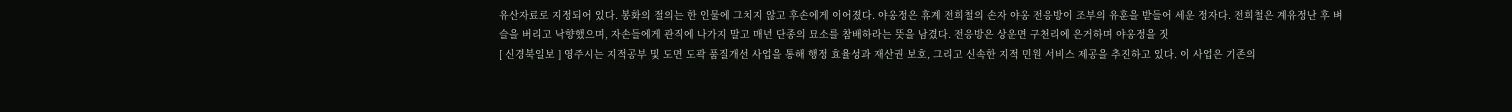유산자료로 지정되어 있다. 봉화의 절의는 한 인물에 그치지 않고 후손에게 이어졌다. 야옹정은 휴계 전희철의 손자 야옹 전응방이 조부의 유훈을 받들어 세운 정자다. 전희철은 계유정난 후 벼슬을 버리고 낙향했으며, 자손들에게 관직에 나가지 말고 매년 단종의 묘소를 참배하라는 뜻을 남겼다. 전응방은 상운면 구천리에 은거하며 야옹정을 짓
[ 신경북일보 ] 영주시는 지적공부 및 도면 도곽 품질개선 사업을 통해 행정 효율성과 재산권 보호, 그리고 신속한 지적 민원 서비스 제공을 추진하고 있다. 이 사업은 기존의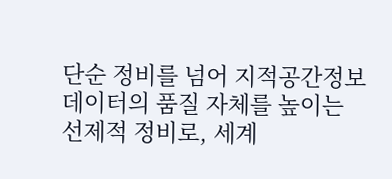단순 정비를 넘어 지적공간정보 데이터의 품질 자체를 높이는 선제적 정비로, 세계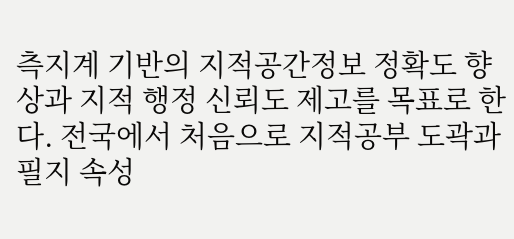측지계 기반의 지적공간정보 정확도 향상과 지적 행정 신뢰도 제고를 목표로 한다. 전국에서 처음으로 지적공부 도곽과 필지 속성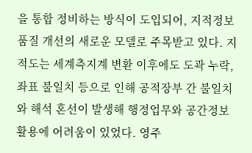을 통합 정비하는 방식이 도입되어, 지적정보 품질 개선의 새로운 모델로 주목받고 있다. 지적도는 세계측지계 변환 이후에도 도곽 누락, 좌표 불일치 등으로 인해 공적장부 간 불일치와 해석 혼선이 발생해 행정업무와 공간정보 활용에 어려움이 있었다. 영주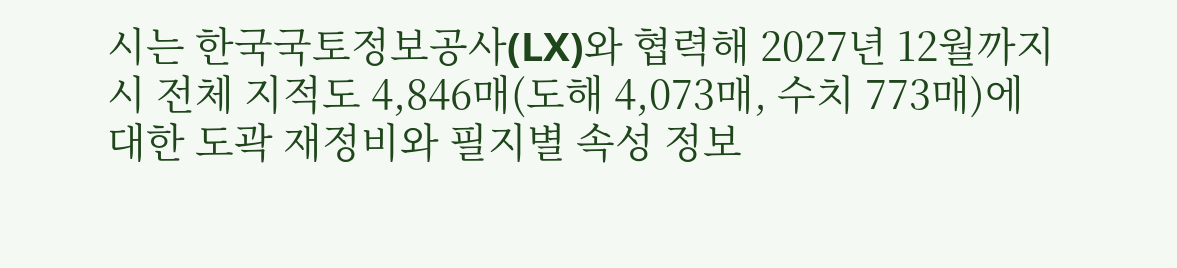시는 한국국토정보공사(LX)와 협력해 2027년 12월까지 시 전체 지적도 4,846매(도해 4,073매, 수치 773매)에 대한 도곽 재정비와 필지별 속성 정보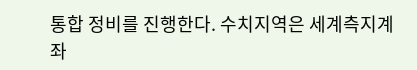통합 정비를 진행한다. 수치지역은 세계측지계 좌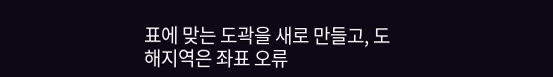표에 맞는 도곽을 새로 만들고, 도해지역은 좌표 오류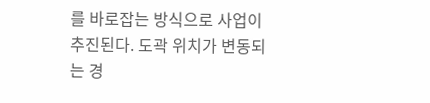를 바로잡는 방식으로 사업이 추진된다. 도곽 위치가 변동되는 경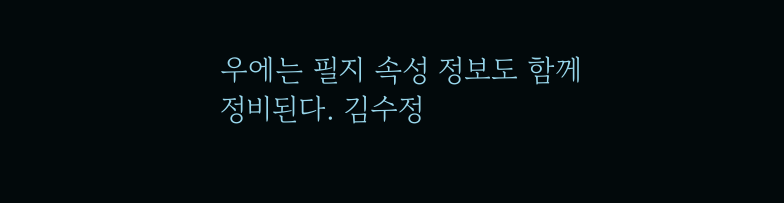우에는 필지 속성 정보도 함께 정비된다. 김수정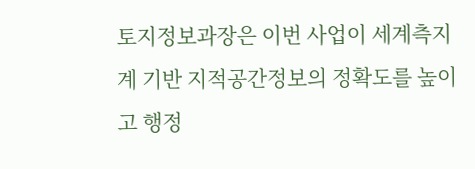토지정보과장은 이번 사업이 세계측지계 기반 지적공간정보의 정확도를 높이고 행정